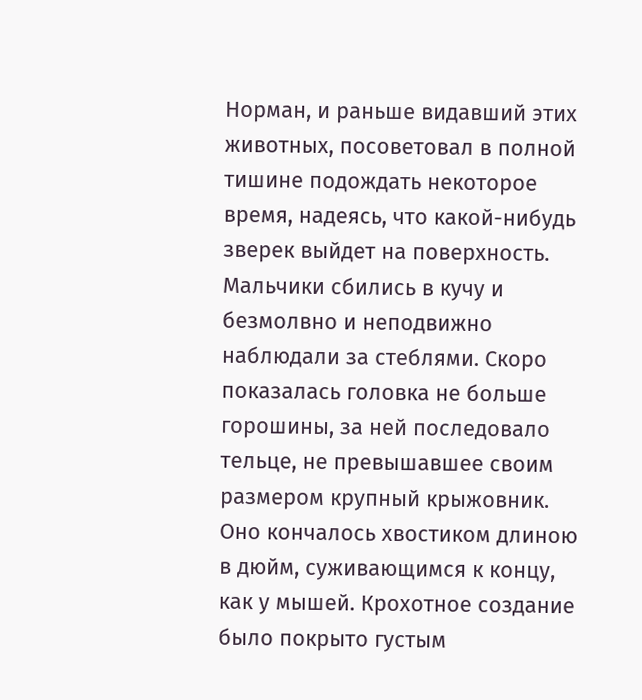Норман, и раньше видавший этих животных, посоветовал в полной тишине подождать некоторое время, надеясь, что какой-нибудь зверек выйдет на поверхность. Мальчики сбились в кучу и безмолвно и неподвижно наблюдали за стеблями. Скоро показалась головка не больше горошины, за ней последовало тельце, не превышавшее своим размером крупный крыжовник. Оно кончалось хвостиком длиною в дюйм, суживающимся к концу, как у мышей. Крохотное создание было покрыто густым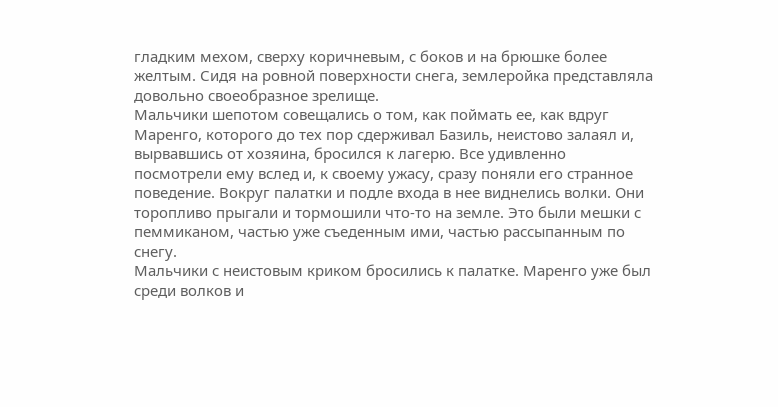гладким мехом, сверху коричневым, с боков и на брюшке более желтым. Сидя на ровной поверхности снега, землеройка представляла довольно своеобразное зрелище.
Мальчики шепотом совещались о том, как поймать ее, как вдруг Маренго, которого до тех пор сдерживал Базиль, неистово залаял и, вырвавшись от хозяина, бросился к лагерю. Все удивленно посмотрели ему вслед и, к своему ужасу, сразу поняли его странное поведение. Вокруг палатки и подле входа в нее виднелись волки. Они торопливо прыгали и тормошили что-то на земле. Это были мешки с пеммиканом, частью уже съеденным ими, частью рассыпанным по снегу.
Мальчики с неистовым криком бросились к палатке. Маренго уже был среди волков и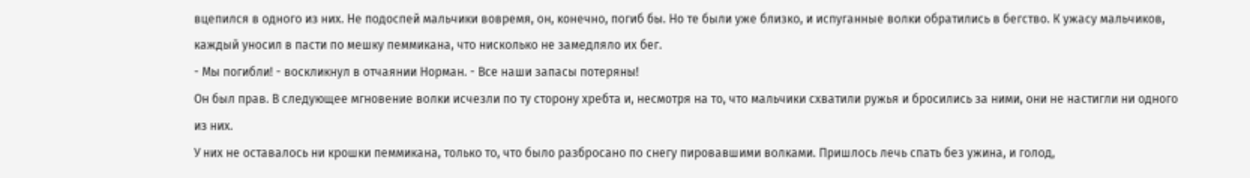вцепился в одного из них. Не подоспей мальчики вовремя, он, конечно, погиб бы. Но те были уже близко, и испуганные волки обратились в бегство. К ужасу мальчиков, каждый уносил в пасти по мешку пеммикана, что нисколько не замедляло их бег.
- Мы погибли! - воскликнул в отчаянии Норман. - Все наши запасы потеряны!
Он был прав. В следующее мгновение волки исчезли по ту сторону хребта и, несмотря на то, что мальчики схватили ружья и бросились за ними, они не настигли ни одного из них.
У них не оставалось ни крошки пеммикана, только то, что было разбросано по снегу пировавшими волками. Пришлось лечь спать без ужина, и голод,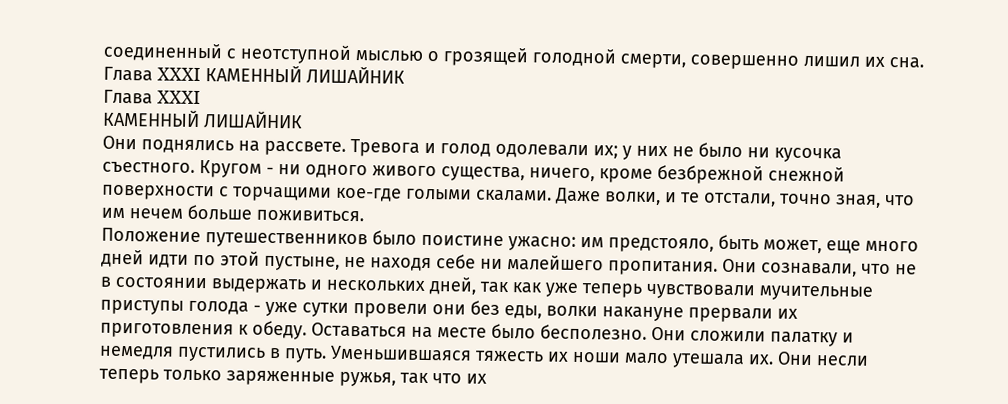соединенный с неотступной мыслью о грозящей голодной смерти, совершенно лишил их сна.
Глава XXXI КАМЕННЫЙ ЛИШАЙНИК
Глава XXXI
КАМЕННЫЙ ЛИШАЙНИК
Они поднялись на рассвете. Тревога и голод одолевали их; у них не было ни кусочка съестного. Кругом - ни одного живого существа, ничего, кроме безбрежной снежной поверхности с торчащими кое-где голыми скалами. Даже волки, и те отстали, точно зная, что им нечем больше поживиться.
Положение путешественников было поистине ужасно: им предстояло, быть может, еще много дней идти по этой пустыне, не находя себе ни малейшего пропитания. Они сознавали, что не в состоянии выдержать и нескольких дней, так как уже теперь чувствовали мучительные приступы голода - уже сутки провели они без еды, волки накануне прервали их приготовления к обеду. Оставаться на месте было бесполезно. Они сложили палатку и немедля пустились в путь. Уменьшившаяся тяжесть их ноши мало утешала их. Они несли теперь только заряженные ружья, так что их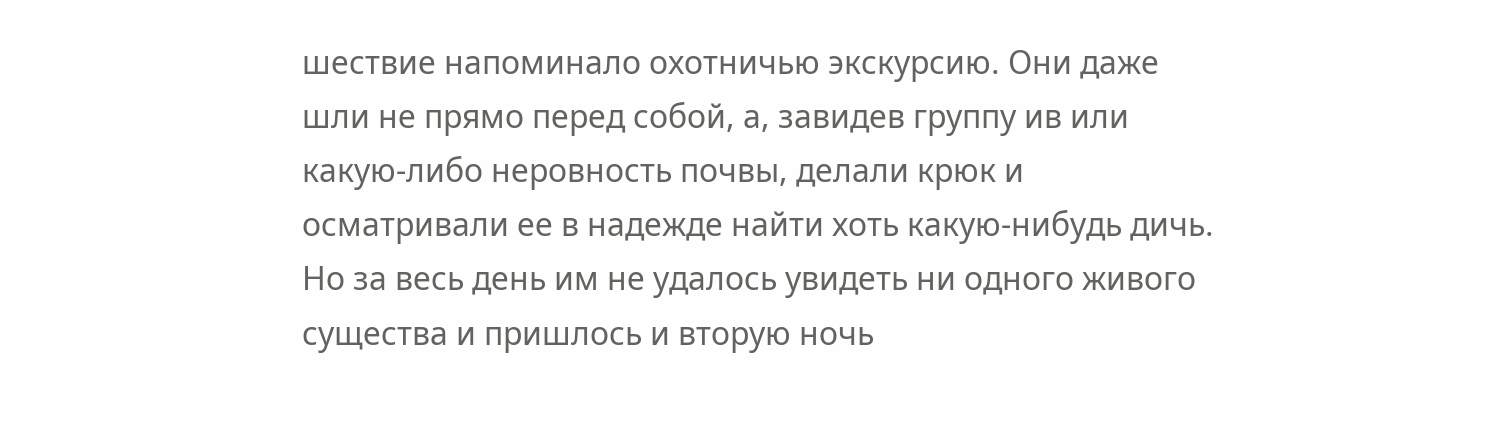шествие напоминало охотничью экскурсию. Они даже шли не прямо перед собой, а, завидев группу ив или какую-либо неровность почвы, делали крюк и осматривали ее в надежде найти хоть какую-нибудь дичь. Но за весь день им не удалось увидеть ни одного живого существа и пришлось и вторую ночь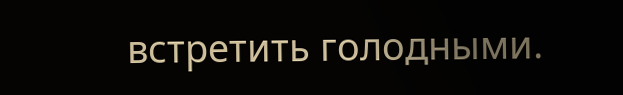встретить голодными.